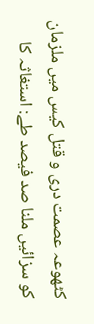کٹھوعہ عصمت دری و قتل کیس میں ملزمان کو سزائیں ملنا صد فیصد طے: استغاثہ کا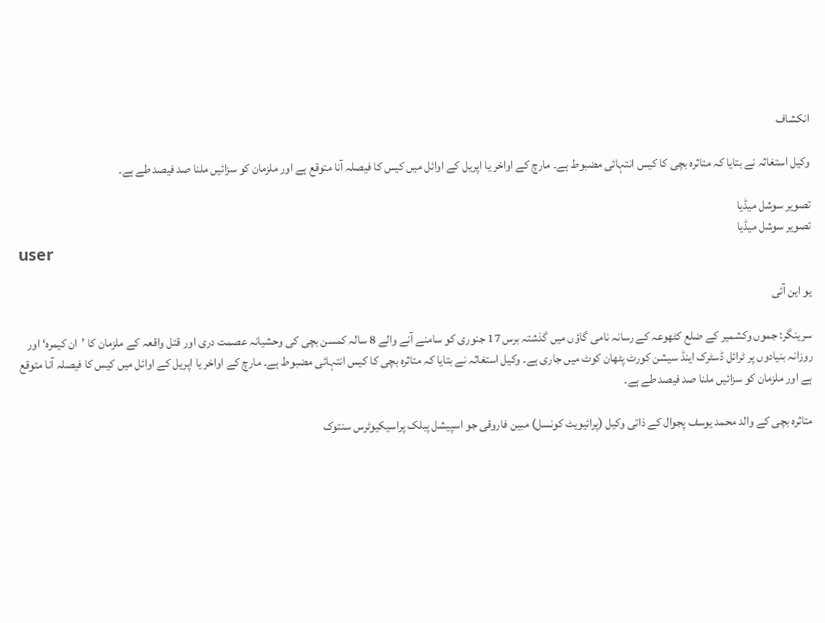انکشاف

وکیل استغاثہ نے بتایا کہ متاثرہ بچی کا کیس انتہائی مضبوط ہے۔ مارچ کے اواخر یا اپریل کے اوائل میں کیس کا فیصلہ آنا متوقع ہے اور ملزمان کو سزائیں ملنا صد فیصد طے ہے۔

تصویر سوشل میڈیا
تصویر سوشل میڈیا
user

یو این آئی

سرینگر: جموں وکشمیر کے ضلع کٹھوعہ کے رسانہ نامی گاؤں میں گذشتہ برس 17 جنوری کو سامنے آنے والے 8 سالہ کمسن بچی کی وحشیانہ عصمت دری اور قتل واقعہ کے ملزمان کا ’ان کیمرہ‘ اور روزانہ بنیادوں پر ٹرائل ڈسٹرک اینڈ سیشن کورٹ پٹھان کوٹ میں جاری ہے۔ وکیل استغاثہ نے بتایا کہ متاثرہ بچی کا کیس انتہائی مضبوط ہے۔ مارچ کے اواخر یا اپریل کے اوائل میں کیس کا فیصلہ آنا متوقع ہے اور ملزمان کو سزائیں ملنا صد فیصد طے ہے۔

متاثرہ بچی کے والد محمد یوسف پجوال کے ذاتی وکیل (پرائیویٹ کونسل) مبین فاروقی جو اسپیشل پبلک پراسیکیوٹرس سنتوک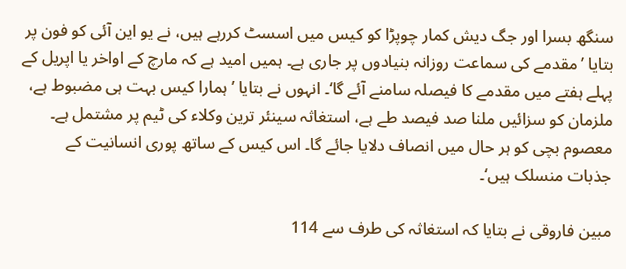سنگھ بسرا اور جگ دیش کمار چوپڑا کو کیس میں اسسٹ کررہے ہیں، نے یو این آئی کو فون پر بتایا ’مقدمے کی سماعت روزانہ بنیادوں پر جاری ہے۔ ہمیں امید ہے کہ مارچ کے اواخر یا اپریل کے پہلے ہفتے میں مقدمے کا فیصلہ سامنے آئے گا‘۔ انہوں نے بتایا ’ہمارا کیس بہت ہی مضبوط ہے، ملزمان کو سزائیں ملنا صد فیصد طے ہے، استغاثہ سینئر ترین وکلاء کی ٹیم پر مشتمل ہے۔ معصوم بچی کو ہر حال میں انصاف دلایا جائے گا۔ اس کیس کے ساتھ پوری انسانیت کے جذبات منسلک ہیں‘۔

مبین فاروقی نے بتایا کہ استغاثہ کی طرف سے 114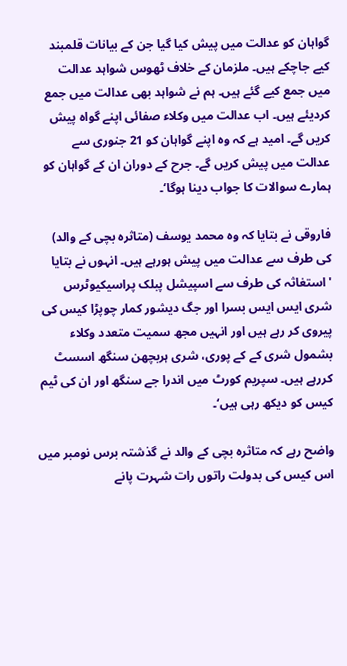گواہان کو عدالت میں پیش کیا گیا جن کے بیانات قلمبند کیے جاچکے ہیں۔ ملزمان کے خلاف ٹھوس شواہد عدالت میں جمع کیے گئے ہیں۔ ہم نے شواہد بھی عدالت میں جمع کردیئے ہیں۔ اب عدالت میں وکلاء صفائی اپنے گواہ پیش کریں گے۔ امید ہے کہ وہ اپنے گواہان کو 21 جنوری سے عدالت میں پیش کریں گے۔ جرح کے دوران ان کے گواہان کو ہمارے سوالات کا جواب دینا ہوگا‘۔

فاروقی نے بتایا کہ وہ محمد یوسف (متاثرہ بچی کے والد) کی طرف سے عدالت میں پیش ہورہے ہیں۔ انہوں نے بتایا 'استغاثہ کی طرف سے اسپیشل پبلک پراسیکیوٹرس شری ایس ایس بسرا اور جگ دیشور کمار چوپڑا کیس کی پیروی کر رہے ہیں اور انہیں مجھ سمیت متعدد وکلاء بشمول شری کے کے پوری، شری ہربچھن سنگھ اسسٹ کررہے ہیں۔ سپریم کورٹ میں اندرا جے سنگھ اور ان کی ٹیم کیس کو دیکھ رہی ہیں‘۔

واضح رہے کہ متاثرہ بچی کے والد نے گذشتہ برس نومبر میں اس کیس کی بدولت راتوں رات شہرت پانے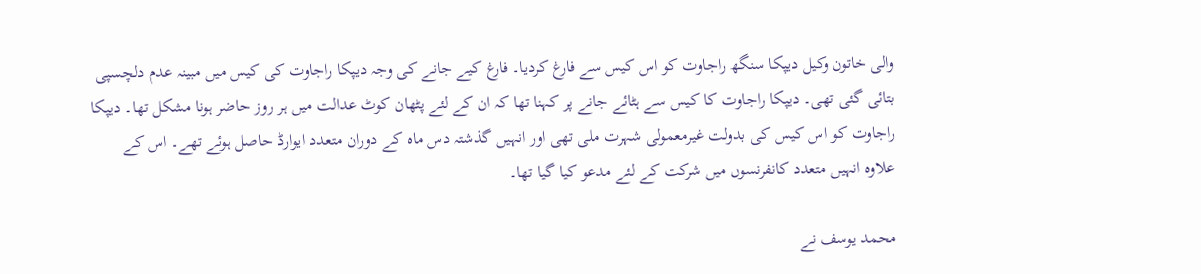والی خاتون وکیل دیپکا سنگھ راجاوت کو اس کیس سے فارغ کردیا۔ فارغ کیے جانے کی وجہ دیپکا راجاوت کی کیس میں مبینہ عدم دلچسپی بتائی گئی تھی۔ دیپکا راجاوت کا کیس سے ہٹائے جانے پر کہنا تھا کہ ان کے لئے پٹھان کوٹ عدالت میں ہر روز حاضر ہونا مشکل تھا۔ دیپکا راجاوت کو اس کیس کی بدولت غیرمعمولی شہرت ملی تھی اور انہیں گذشتہ دس ماہ کے دوران متعدد ایوارڈ حاصل ہوئے تھے۔ اس کے علاوہ انہیں متعدد کانفرنسوں میں شرکت کے لئے مدعو کیا گیا تھا۔

محمد یوسف نے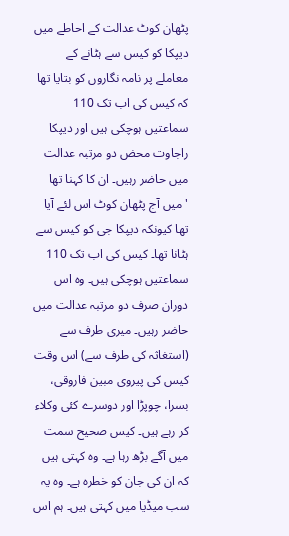پٹھان کوٹ عدالت کے احاطے میں دیپکا کو کیس سے ہٹانے کے معاملے پر نامہ نگاروں کو بتایا تھا کہ کیس کی اب تک 110 سماعتیں ہوچکی ہیں اور دیپکا راجاوت محض دو مرتبہ عدالت میں حاضر رہیں۔ ان کا کہنا تھا 'میں آج پٹھان کوٹ اس لئے آیا تھا کیونکہ دیپکا جی کو کیس سے ہٹانا تھا۔ کیس کی اب تک 110 سماعتیں ہوچکی ہیں۔ وہ اس دوران صرف دو مرتبہ عدالت میں حاضر رہیں۔ میری طرف سے (استغاثہ کی طرف سے) اس وقت کیس کی پیروی مبین فاروقی، بسرا، چوپڑا اور دوسرے کئی وکلاء کر رہے ہیں۔ کیس صحیح سمت میں آگے بڑھ رہا ہے۔ وہ کہتی ہیں کہ ان کی جان کو خطرہ ہے۔ وہ یہ سب میڈیا میں کہتی ہیں۔ ہم اس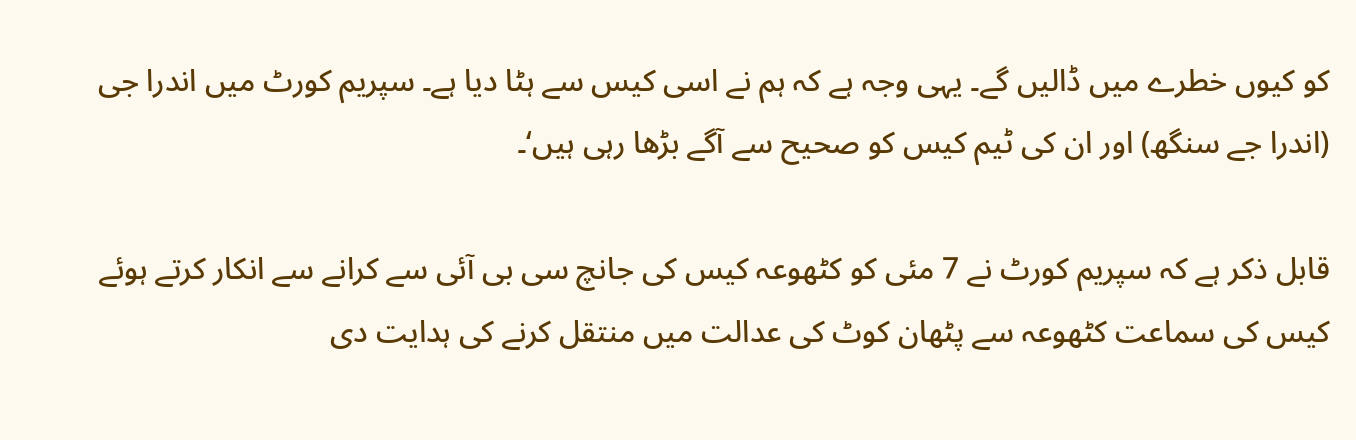کو کیوں خطرے میں ڈالیں گے۔ یہی وجہ ہے کہ ہم نے اسی کیس سے ہٹا دیا ہے۔ سپریم کورٹ میں اندرا جی (اندرا جے سنگھ) اور ان کی ٹیم کیس کو صحیح سے آگے بڑھا رہی ہیں‘۔

قابل ذکر ہے کہ سپریم کورٹ نے 7 مئی کو کٹھوعہ کیس کی جانچ سی بی آئی سے کرانے سے انکار کرتے ہوئے کیس کی سماعت کٹھوعہ سے پٹھان کوٹ کی عدالت میں منتقل کرنے کی ہدایت دی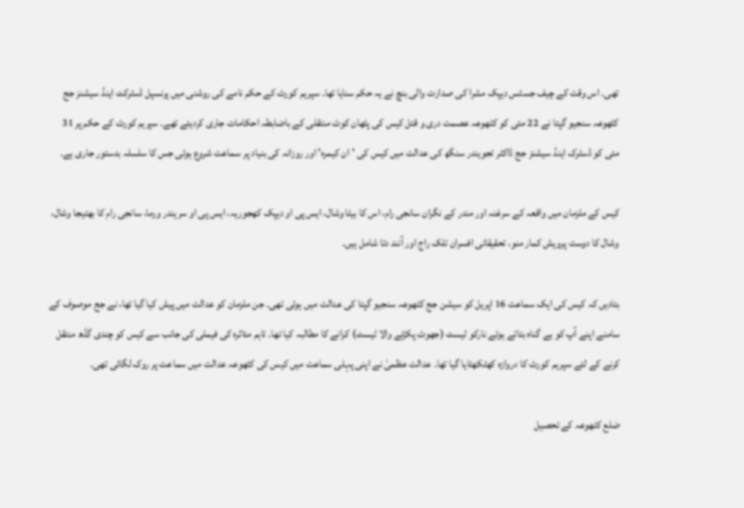تھی۔ اس وقت کے چیف جسٹس دیپک مشرا کی صدارت والی بنچ نے یہ حکم سنایا تھا۔ سپریم کورٹ کے حکم نامے کی روشنی میں پرنسپل ڈسٹرکٹ اینڈ سیشنز جج کٹھوعہ سنجیو گپتا نے 22 مئی کو کٹھوعہ عصمت دری و قتل کیس کی پٹھان کوٹ منتقلی کے باضابطہ احکامات جاری کردیئے تھے۔ سپریم کورٹ کے حکم پر 31 مئی کو ڈسٹرک اینڈ سیشنز جج ڈاکٹر تجویندر سنگھ کی عدالت میں کیس کی 'ان کیمرہ' اور روزانہ کی بنیاد پر سماعت شروع ہوئی جس کا سلسلہ بدستور جاری ہے۔

کیس کے ملزمان میں واقعہ کے سرغنہ اور مندر کے نگران سانجی رام، اس کا بیٹا وشال، ایس پی او دیپک کھجوریہ، ایس پی او سریندر ورما، سانجی رام کا بھتیجا وشال، وشال کا دوست پرویش کمار منو، تحقیقاتی افسران تلک راج اور آنند دتا شامل ہیں۔

بتادیں کہ کیس کی ایک سماعت 16 اپریل کو سیشن جج کٹھوعہ سنجیو گپتا کی عدالت میں ہوئی تھی۔ جن ملزمان کو عدالت میں پیش کیا گیا تھا، نے جج موصوف کے سامنے اپنے آپ کو بے گناہ بتاتے ہوئے نارکو ٹیسٹ (جھوٹ پکڑنے والا ٹیسٹ) کرانے کا مطالبہ کیا تھا۔ تاہم متاثرہ کی فیملی کی جانب سے کیس کو چندی گڈھ منتقل کرنے کے لئے سپریم کورٹ کا دروازہ کھٹکھٹایا گیا تھا۔ عدالت عظمیٰ نے اپنی پہلی سماعت میں کیس کی کٹھوعہ عدالت میں سماعت پر روک لگائی تھی۔

ضلع کٹھوعہ کے تحصیل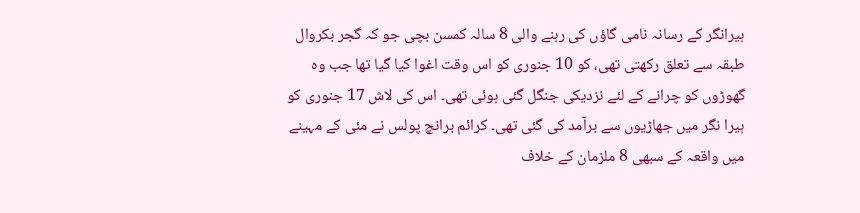ہیرانگر کے رسانہ نامی گاؤں کی رہنے والی 8 سالہ کمسن بچی جو کہ گجر بکروال طبقہ سے تعلق رکھتی تھی، کو 10 جنوری کو اس وقت اغوا کیا گیا تھا جب وہ گھوڑوں کو چرانے کے لئے نزدیکی جنگل گئی ہوئی تھی۔ اس کی لاش 17 جنوری کو ہیرا نگر میں جھاڑیوں سے برآمد کی گئی تھی۔ کرائم برانچ پولس نے مئی کے مہینے میں واقعہ کے سبھی 8 ملزمان کے خلاف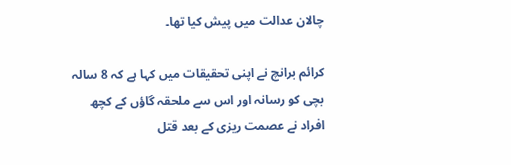چالان عدالت میں پیش کیا تھا۔

کرائم برانچ نے اپنی تحقیقات میں کہا ہے کہ 8 سالہ بچی کو رسانہ اور اس سے ملحقہ گاؤں کے کچھ افراد نے عصمت ریزی کے بعد قتل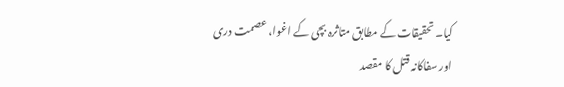کیا۔ تحقیقات کے مطابق متاثرہ بچی کے اغوا، عصمت دری اور سفاکانہ قتل کا مقصد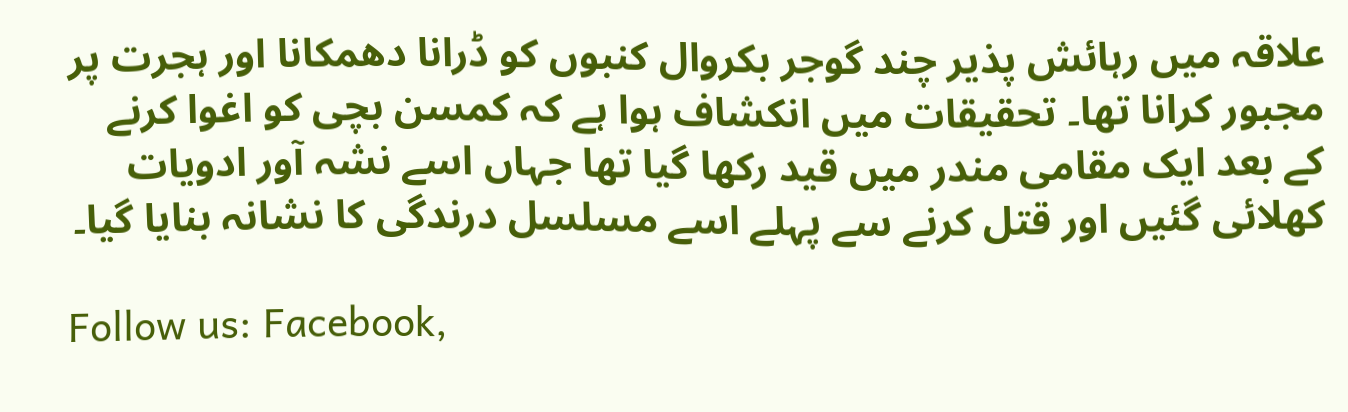علاقہ میں رہائش پذیر چند گوجر بکروال کنبوں کو ڈرانا دھمکانا اور ہجرت پر مجبور کرانا تھا۔ تحقیقات میں انکشاف ہوا ہے کہ کمسن بچی کو اغوا کرنے کے بعد ایک مقامی مندر میں قید رکھا گیا تھا جہاں اسے نشہ آور ادویات کھلائی گئیں اور قتل کرنے سے پہلے اسے مسلسل درندگی کا نشانہ بنایا گیا۔

Follow us: Facebook,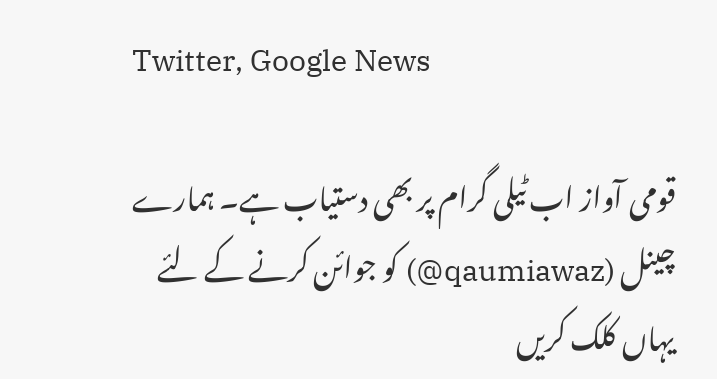Twitter, Google News

قومی آواز اب ٹیلی گرام پر بھی دستیاب ہے۔ ہمارے چینل (qaumiawaz@) کو جوائن کرنے کے لئے یہاں کلک کریں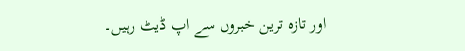اور تازہ ترین خبروں سے اپ ڈیٹ رہیں۔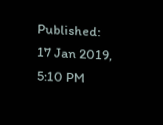Published: 17 Jan 2019, 5:10 PM